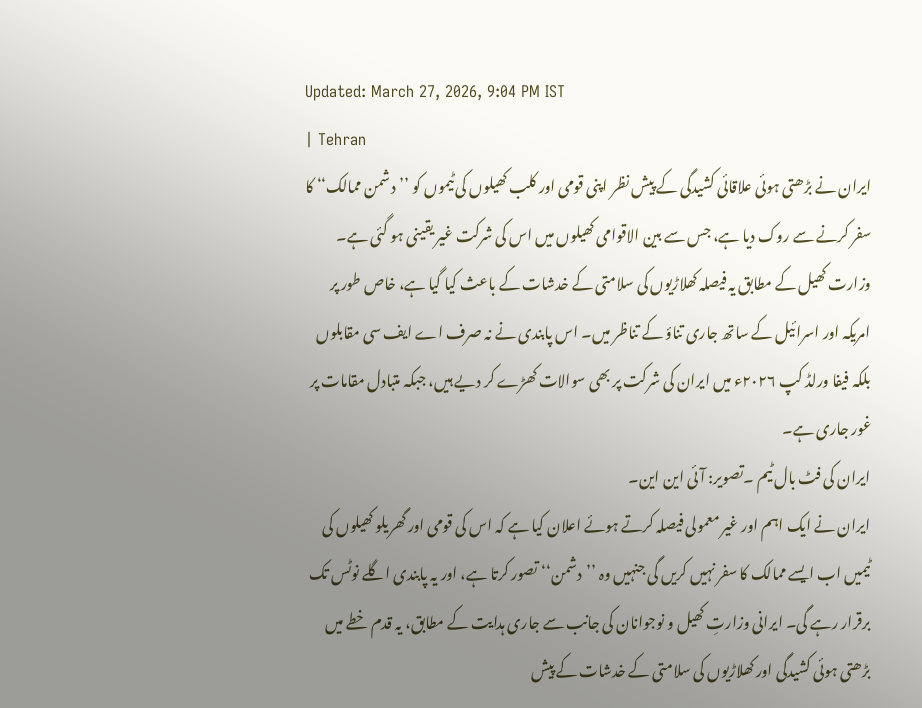Updated: March 27, 2026, 9:04 PM IST
| Tehran
ایران نے بڑھتی ہوئی علاقائی کشیدگی کے پیش نظر اپنی قومی اور کلب کھیلوں کی ٹیموں کو ’’دشمن ممالک‘‘ کا سفر کرنے سے روک دیا ہے، جس سے بین الاقوامی کھیلوں میں اس کی شرکت غیر یقینی ہو گئی ہے۔ وزارت کھیل کے مطابق یہ فیصلہ کھلاڑیوں کی سلامتی کے خدشات کے باعث کیا گیا ہے، خاص طور پر امریکہ اور اسرائیل کے ساتھ جاری تناؤ کے تناظر میں۔ اس پابندی نے نہ صرف اے ایف سی مقابلوں بلکہ فیفا ورلڈ کپ ۲۰۲۶ء میں ایران کی شرکت پر بھی سوالات کھڑے کر دیے ہیں، جبکہ متبادل مقامات پر غور جاری ہے۔
ایران کی فٹ بال ٹیم ۔تصویر: آئی این این۔
ایران نے ایک اہم اور غیر معمولی فیصلہ کرتے ہوئے اعلان کیا ہے کہ اس کی قومی اور گھریلو کھیلوں کی ٹیمیں اب ایسے ممالک کا سفر نہیں کریں گی جنہیں وہ ’’دشمن‘‘ تصور کرتا ہے، اور یہ پابندی اگلے نوٹس تک برقرار رہے گی۔ ایرانی وزارتِ کھیل و نوجوانان کی جانب سے جاری ہدایت کے مطابق، یہ قدم خطے میں بڑھتی ہوئی کشیدگی اور کھلاڑیوں کی سلامتی کے خدشات کے پیش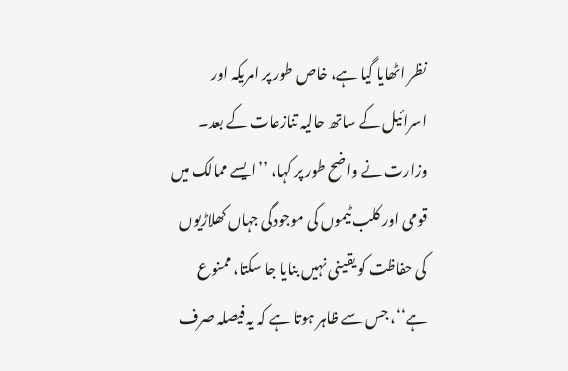نظر اٹھایا گیا ہے، خاص طور پر امریکہ اور اسرائیل کے ساتھ حالیہ تنازعات کے بعد۔ وزارت نے واضح طور پر کہا، ’’ایسے ممالک میں قومی اور کلب ٹیموں کی موجودگی جہاں کھلاڑیوں کی حفاظت کو یقینی نہیں بنایا جا سکتا، ممنوع ہے‘‘، جس سے ظاہر ہوتا ہے کہ یہ فیصلہ صرف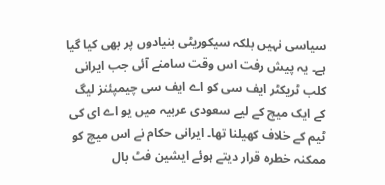سیاسی نہیں بلکہ سیکوریٹی بنیادوں پر بھی کیا گیا ہے۔ یہ پیش رفت اس وقت سامنے آئی جب ایرانی کلب ٹریکٹر ایف سی کو اے ایف سی چیمپئنز لیگ کے ایک میچ کے لیے سعودی عربیہ میں یو اے ای کی ٹیم کے خلاف کھیلنا تھا۔ ایرانی حکام نے اس میچ کو ممکنہ خطرہ قرار دیتے ہوئے ایشین فٹ بال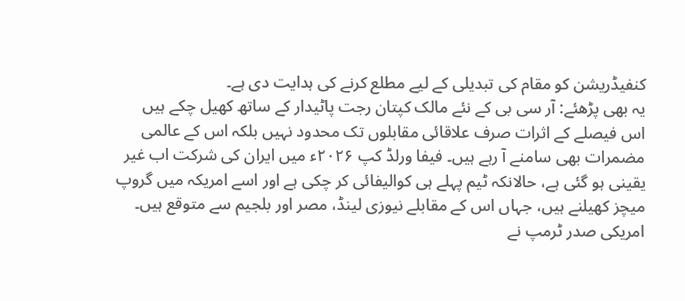کنفیڈریشن کو مقام کی تبدیلی کے لیے مطلع کرنے کی ہدایت دی ہے۔
یہ بھی پڑھئے: آر سی بی کے نئے مالک کپتان رجت پاٹیدار کے ساتھ کھیل چکے ہیں
اس فیصلے کے اثرات صرف علاقائی مقابلوں تک محدود نہیں بلکہ اس کے عالمی مضمرات بھی سامنے آ رہے ہیں۔ فیفا ورلڈ کپ ۲۰۲۶ء میں ایران کی شرکت اب غیر یقینی ہو گئی ہے، حالانکہ ٹیم پہلے ہی کوالیفائی کر چکی ہے اور اسے امریکہ میں گروپ میچز کھیلنے ہیں، جہاں اس کے مقابلے نیوزی لینڈ، مصر اور بلجیم سے متوقع ہیں۔ امریکی صدر ٹرمپ نے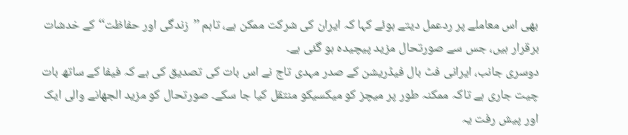بھی اس معاملے پر ردعمل دیتے ہوئے کہا کہ ایران کی شرکت ممکن ہے، تاہم ’’زندگی اور حفاظت‘‘ کے خدشات برقرار ہیں، جس سے صورتحال مزید پیچیدہ ہو گئی ہے۔
دوسری جانب، ایرانی فٹ بال فیڈریشن کے صدر مہدی تاج نے اس بات کی تصدیق کی ہے کہ فیفا کے ساتھ بات چیت جاری ہے تاکہ ممکنہ طور پر میچز کو میکسیکو منتقل کیا جا سکے۔ صورتحال کو مزید الجھانے والی ایک اور پیش رفت یہ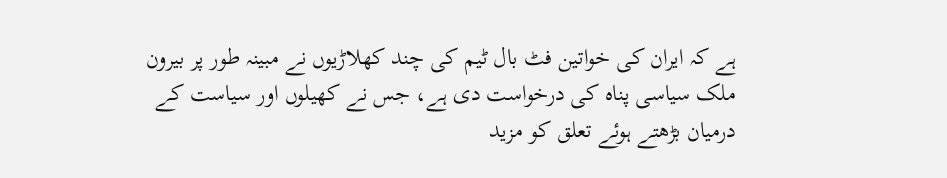ہے کہ ایران کی خواتین فٹ بال ٹیم کی چند کھلاڑیوں نے مبینہ طور پر بیرون ملک سیاسی پناہ کی درخواست دی ہے، جس نے کھیلوں اور سیاست کے درمیان بڑھتے ہوئے تعلق کو مزید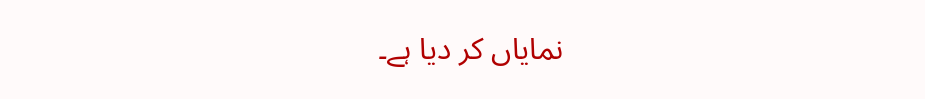نمایاں کر دیا ہے۔